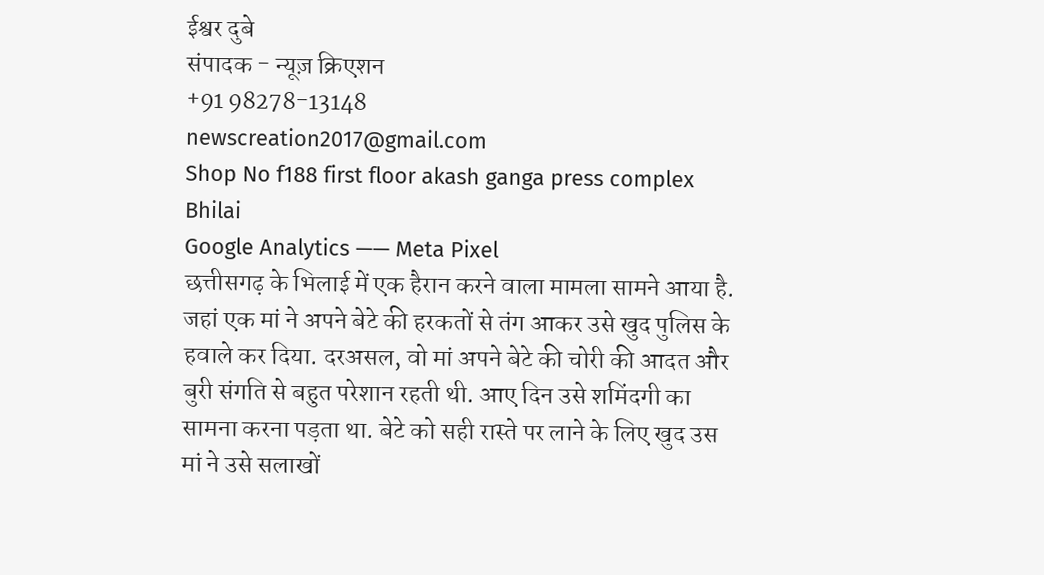ईश्वर दुबे
संपादक - न्यूज़ क्रिएशन
+91 98278-13148
newscreation2017@gmail.com
Shop No f188 first floor akash ganga press complex
Bhilai
Google Analytics —— Meta Pixel
छत्तीसगढ़ के भिलाई में एक हैरान करने वाला मामला सामने आया है. जहां एक मां ने अपने बेटे की हरकतों से तंग आकर उसे खुद पुलिस के हवाले कर दिया. दरअसल, वो मां अपने बेटे की चोरी की आदत और बुरी संगति से बहुत परेशान रहती थी. आए दिन उसे शमिंदगी का सामना करना पड़ता था. बेटे को सही रास्ते पर लाने के लिए खुद उस मां ने उसे सलाखों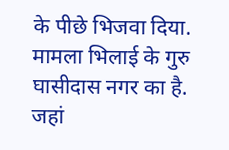के पीछे भिजवा दिया.
मामला भिलाई के गुरु घासीदास नगर का है. जहां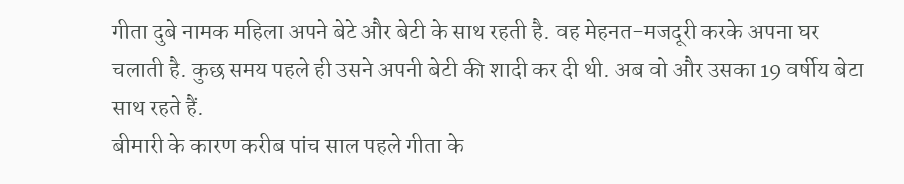गीता दुबे नामक महिला अपने बेटे और बेटी के साथ रहती है. वह मेहनत-मजदूरी करके अपना घर चलाती है. कुछ समय पहले ही उसने अपनी बेटी की शादी कर दी थी. अब वो और उसका 19 वर्षीय बेटा साथ रहते हैं.
बीमारी के कारण करीब पांच साल पहले गीता के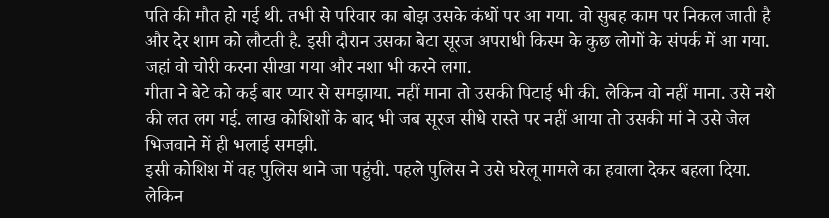पति की मौत हो गई थी. तभी से परिवार का बोझ उसके कंधों पर आ गया. वो सुबह काम पर निकल जाती है और देर शाम को लौटती है. इसी दौरान उसका बेटा सूरज अपराधी किस्म के कुछ लोगों के संपर्क में आ गया. जहां वो चोरी करना सीखा गया और नशा भी करने लगा.
गीता ने बेटे को कई बार प्यार से समझाया. नहीं माना तो उसकी पिटाई भी की. लेकिन वो नहीं माना. उसे नशे की लत लग गई. लाख कोशिशों के बाद भी जब सूरज सीधे रास्ते पर नहीं आया तो उसकी मां ने उसे जेल भिजवाने में ही भलाई समझी.
इसी कोशिश में वह पुलिस थाने जा पहुंची. पहले पुलिस ने उसे घरेलू मामले का हवाला देकर बहला दिया. लेकिन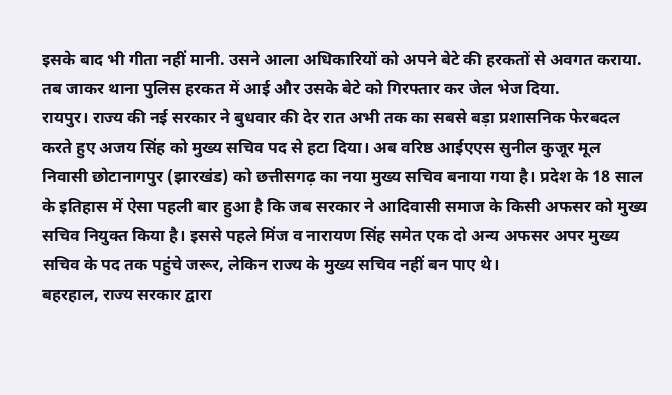इसके बाद भी गीता नहीं मानी. उसने आला अधिकारियों को अपने बेटे की हरकतों से अवगत कराया. तब जाकर थाना पुलिस हरकत में आई और उसके बेटे को गिरफ्तार कर जेल भेज दिया.
रायपुर। राज्य की नई सरकार ने बुधवार की देर रात अभी तक का सबसे बड़ा प्रशासनिक फेरबदल करते हुए अजय सिंह को मुख्य सचिव पद से हटा दिया। अब वरिष्ठ आईएएस सुनील कुजूर मूल निवासी छोटानागपुर (झारखंड) को छत्तीसगढ़ का नया मुख्य सचिव बनाया गया है। प्रदेश के 18 साल के इतिहास में ऐसा पहली बार हुआ है कि जब सरकार ने आदिवासी समाज के किसी अफसर को मुख्य सचिव नियुक्त किया है। इससे पहले मिंज व नारायण सिंह समेत एक दो अन्य अफसर अपर मुख्य सचिव के पद तक पहुंचे जरूर, लेकिन राज्य के मुख्य सचिव नहीं बन पाए थे।
बहरहाल, राज्य सरकार द्वारा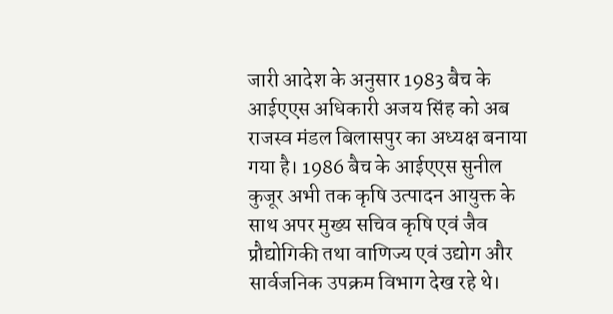जारी आदेश के अनुसार 1983 बैच के आईएएस अधिकारी अजय सिंह को अब राजस्व मंडल बिलासपुर का अध्यक्ष बनाया गया है। 1986 बैच के आईएएस सुनील कुजूर अभी तक कृषि उत्पादन आयुक्त के साथ अपर मुख्य सचिव कृषि एवं जैव प्रौद्योगिकी तथा वाणिज्य एवं उद्योग और सार्वजनिक उपक्रम विभाग देख रहे थे।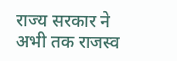राज्य सरकार ने अभी तक राजस्व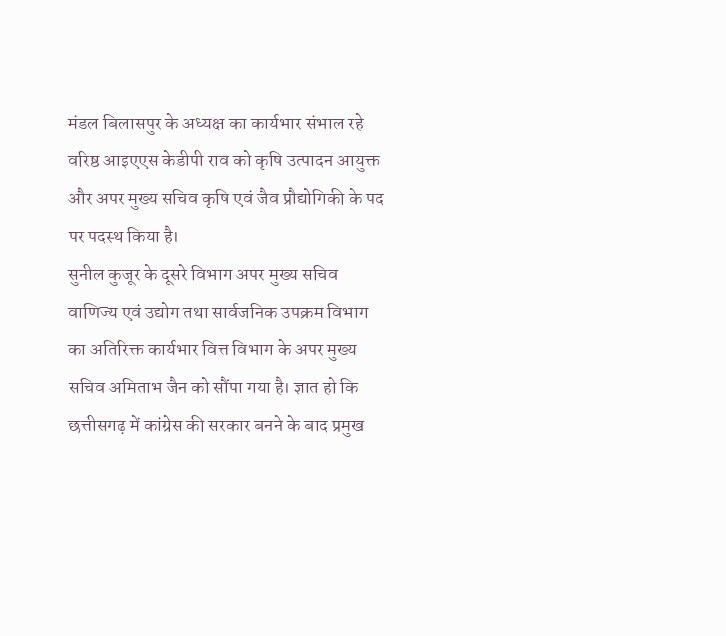मंडल बिलासपुर के अध्यक्ष का कार्यभार संभाल रहे वरिष्ठ आइएएस केडीपी राव को कृषि उत्पादन आयुक्त और अपर मुख्य सचिव कृषि एवं जैव प्रौद्योगिकी के पद पर पदस्थ किया है।
सुनील कुजूर के दूसरे विभाग अपर मुख्य सचिव वाणिज्य एवं उद्योग तथा सार्वजनिक उपक्रम विभाग का अतिरिक्त कार्यभार वित्त विभाग के अपर मुख्य सचिव अमिताभ जैन को सौंपा गया है। ज्ञात हो कि छत्तीसगढ़ में कांग्रेस की सरकार बनने के बाद प्रमुख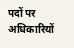पदों पर अधिकारियों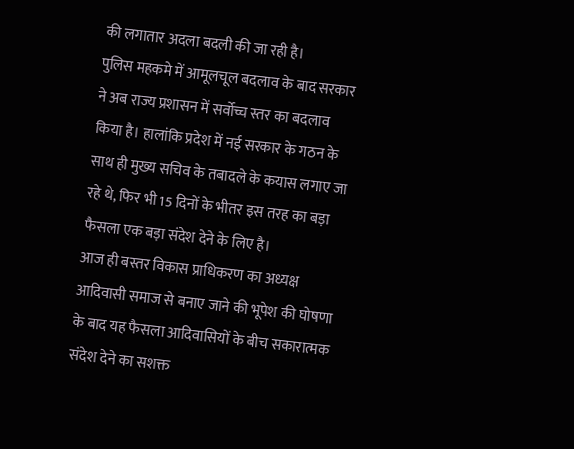की लगातार अदला बदली की जा रही है।
पुलिस महकमे में आमूलचूल बदलाव के बाद सरकार ने अब राज्य प्रशासन में सर्वोच्च स्तर का बदलाव किया है। हालांकि प्रदेश में नई सरकार के गठन के साथ ही मुख्य सचिव के तबादले के कयास लगाए जा रहे थे, फिर भी 15 दिनों के भीतर इस तरह का बड़ा फैसला एक बड़ा संदेश देने के लिए है।
आज ही बस्तर विकास प्राधिकरण का अध्यक्ष आदिवासी समाज से बनाए जाने की भूपेश की घोषणा के बाद यह फैसला आदिवासियों के बीच सकारात्मक संदेश देने का सशक्त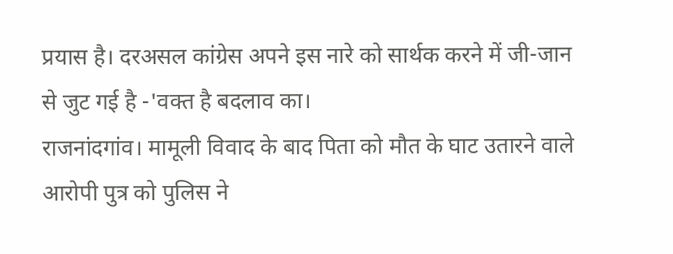प्रयास है। दरअसल कांग्रेस अपने इस नारे को सार्थक करने में जी-जान से जुट गई है -'वक्त है बदलाव का।
राजनांदगांव। मामूली विवाद के बाद पिता को मौत के घाट उतारने वाले आरोपी पुत्र को पुलिस ने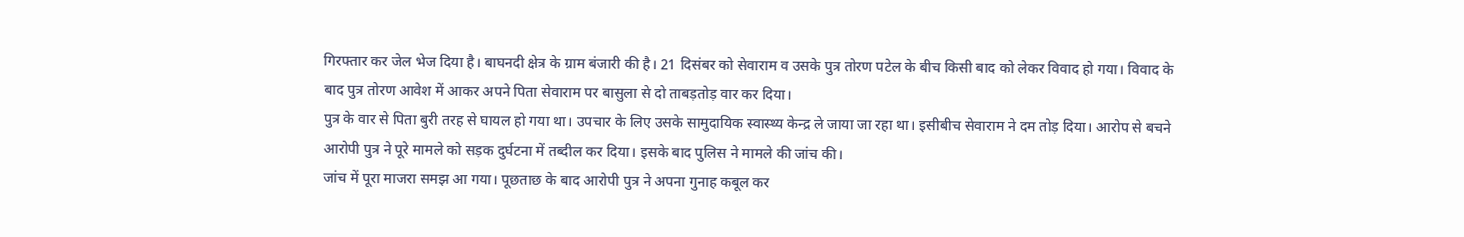गिरफ्तार कर जेल भेज दिया है। बाघनदी क्षेत्र के ग्राम बंजारी की है। 21 दिसंबर को सेवाराम व उसके पुत्र तोरण पटेल के बीच किसी बाद को लेकर विवाद हो गया। विवाद के बाद पुत्र तोरण आवेश में आकर अपने पिता सेवाराम पर बासुला से दो ताबड़तोड़ वार कर दिया।
पुत्र के वार से पिता बुरी तरह से घायल हो गया था। उपचार के लिए उसके सामुदायिक स्वास्थ्य केन्द्र ले जाया जा रहा था। इसीबीच सेवाराम ने दम तोड़ दिया। आरोप से बचने आरोपी पुत्र ने पूरे मामले को सड़क दुर्घटना में तब्दील कर दिया। इसके बाद पुलिस ने मामले की जांच की।
जांच में पूरा माजरा समझ आ गया। पूछताछ के बाद आरोपी पुत्र ने अपना गुनाह कबूल कर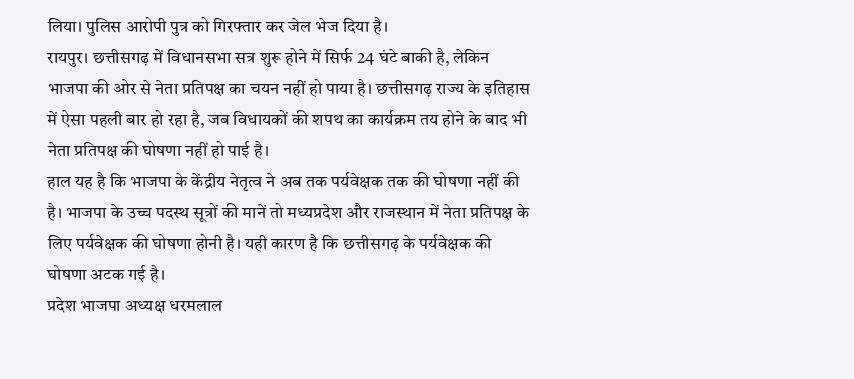लिया। पुलिस आरोपी पुत्र को गिरफ्तार कर जेल भेज दिया है।
रायपुर। छत्तीसगढ़ में विधानसभा सत्र शुरू होने में सिर्फ 24 घंटे बाकी है, लेकिन भाजपा की ओर से नेता प्रतिपक्ष का चयन नहीं हो पाया है। छत्तीसगढ़ राज्य के इतिहास में ऐसा पहली बार हो रहा है, जब विधायकों की शपथ का कार्यक्रम तय होने के बाद भी नेता प्रतिपक्ष की घोषणा नहीं हो पाई है।
हाल यह है कि भाजपा के केंद्रीय नेतृत्व ने अब तक पर्यवेक्षक तक की घोषणा नहीं की है। भाजपा के उच्च पदस्थ सूत्रों की मानें तो मध्यप्रदेश और राजस्थान में नेता प्रतिपक्ष के लिए पर्यवेक्षक की घोषणा होनी है। यही कारण है कि छत्तीसगढ़ के पर्यवेक्षक की घोषणा अटक गई है।
प्रदेश भाजपा अध्यक्ष धरमलाल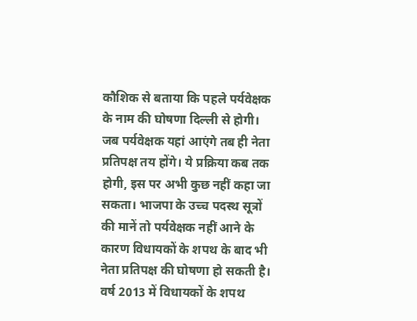कौशिक से बताया कि पहले पर्यवेक्षक के नाम की घोषणा दिल्ली से होगी। जब पर्यवेक्षक यहां आएंगे तब ही नेता प्रतिपक्ष तय होंगे। ये प्रक्रिया कब तक होगी, इस पर अभी कुछ नहीं कहा जा सकता। भाजपा के उच्च पदस्थ सूत्रों की मानें तो पर्यवेक्षक नहीं आने के कारण विधायकों के शपथ के बाद भी नेता प्रतिपक्ष की घोषणा हो सकती है।
वर्ष 2013 में विधायकों के शपथ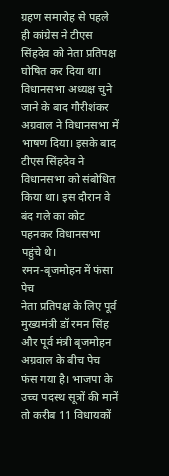ग्रहण समारोह से पहले ही कांग्रेस ने टीएस सिंहदेव को नेता प्रतिपक्ष घोषित कर दिया था। विधानसभा अध्यक्ष चुने जाने के बाद गौरीशंकर अग्रवाल ने विधानसभा में भाषण दिया। इसके बाद टीएस सिंहदेव ने विधानसभा को संबोधित किया था। इस दौरान वे बंद गले का कोट पहनकर विधानसभा पहुंचे थे।
रमन-बृजमोहन में फंसा पेच
नेता प्रतिपक्ष के लिए पूर्व मुख्यमंत्री डॉ रमन सिंह और पूर्व मंत्री बृजमोहन अग्रवाल के बीच पेच फंस गया है। भाजपा के उच्च पदस्थ सूत्रों की मानें तो करीब 11 विधायकों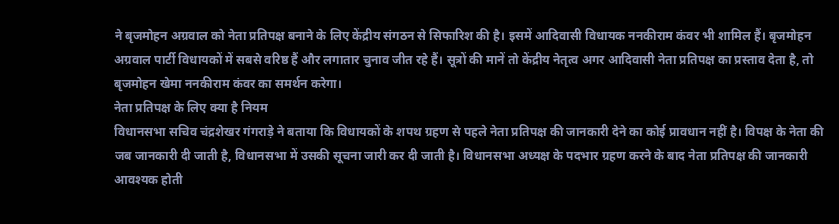ने बृजमोहन अग्रवाल को नेता प्रतिपक्ष बनाने के लिए केंद्रीय संगठन से सिफारिश की है। इसमें आदिवासी विधायक ननकीराम कंवर भी शामिल हैं। बृजमोहन अग्रवाल पार्टी विधायकों में सबसे वरिष्ठ हैं और लगातार चुनाव जीत रहे हैं। सूत्रों की मानें तो केंद्रीय नेतृत्व अगर आदिवासी नेता प्रतिपक्ष का प्रस्ताव देता है, तो बृजमोहन खेमा ननकीराम कंवर का समर्थन करेगा।
नेता प्रतिपक्ष के लिए क्या है नियम
विधानसभा सचिव चंद्रशेखर गंगराड़े ने बताया कि विधायकों के शपथ ग्रहण से पहले नेता प्रतिपक्ष की जानकारी देने का कोई प्रावधान नहीं है। विपक्ष के नेता की जब जानकारी दी जाती है, विधानसभा में उसकी सूचना जारी कर दी जाती है। विधानसभा अध्यक्ष के पदभार ग्रहण करने के बाद नेता प्रतिपक्ष की जानकारी आवश्यक होती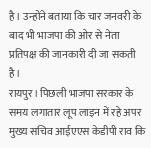है। उन्होंने बताया कि चार जनवरी के बाद भी भाजपा की ओर से नेता प्रतिपक्ष की जानकारी दी जा सकती है।
रायपुर। पिछली भाजपा सरकार के समय लगातार लूप लाइन में रहे अपर मुख्य सचिव आईएएस केडीपी राव कि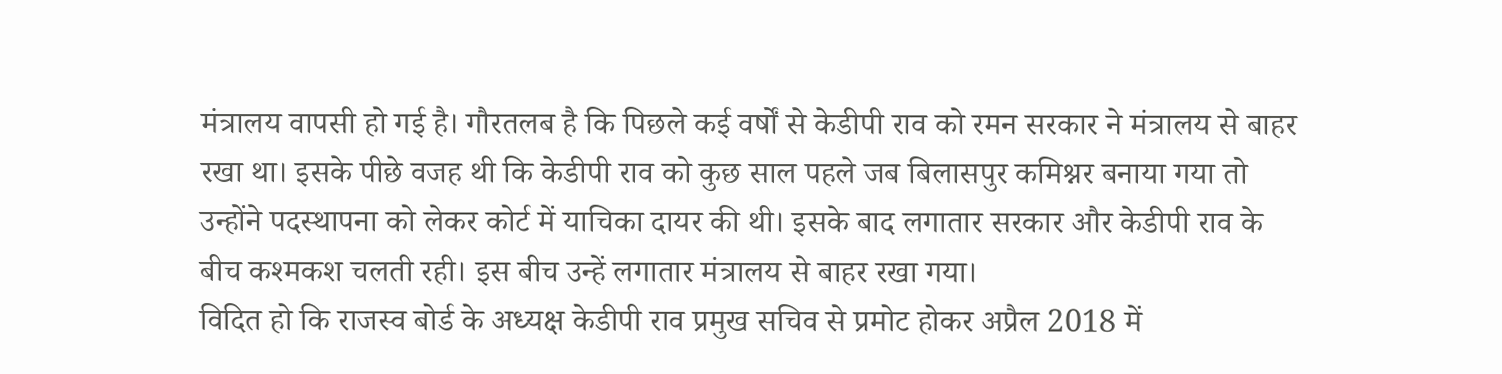मंत्रालय वापसी हो गई है। गौरतलब है कि पिछले कई वर्षों से केडीपी राव को रमन सरकार ने मंत्रालय से बाहर रखा था। इसके पीछे वजह थी कि केडीपी राव को कुछ साल पहले जब बिलासपुर कमिश्नर बनाया गया तो उन्होंने पदस्थापना को लेकर कोर्ट में याचिका दायर की थी। इसके बाद लगातार सरकार और केडीपी राव के बीच कश्मकश चलती रही। इस बीच उन्हें लगातार मंत्रालय से बाहर रखा गया।
विदित हो कि राजस्व बोर्ड के अध्यक्ष केडीपी राव प्रमुख सचिव से प्रमोट होकर अप्रैल 2018 में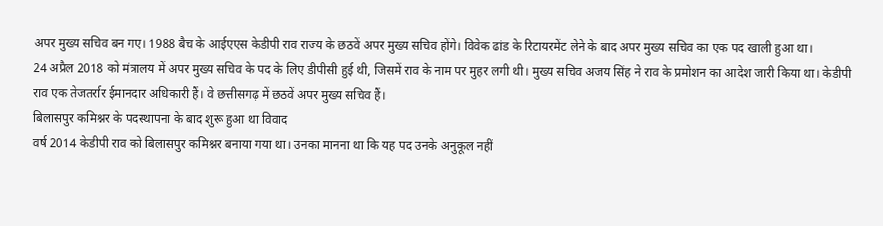अपर मुख्य सचिव बन गए। 1988 बैच के आईएएस केडीपी राव राज्य के छठवें अपर मुख्य सचिव होंगे। विवेक ढांड के रिटायरमेंट लेने के बाद अपर मुख्य सचिव का एक पद खाली हुआ था।
24 अप्रैल 2018 को मंत्रालय में अपर मुख्य सचिव के पद के लिए डीपीसी हुई थी, जिसमें राव के नाम पर मुहर लगी थी। मुख्य सचिव अजय सिंह ने राव के प्रमोशन का आदेश जारी किया था। केडीपी राव एक तेजतर्रार ईमानदार अधिकारी हैं। वे छत्तीसगढ़ में छठवें अपर मुख्य सचिव हैं।
बिलासपुर कमिश्नर के पदस्थापना के बाद शुरू हुआ था विवाद
वर्ष 2014 केडीपी राव को बिलासपुर कमिश्नर बनाया गया था। उनका मानना था कि यह पद उनके अनुकूल नहीं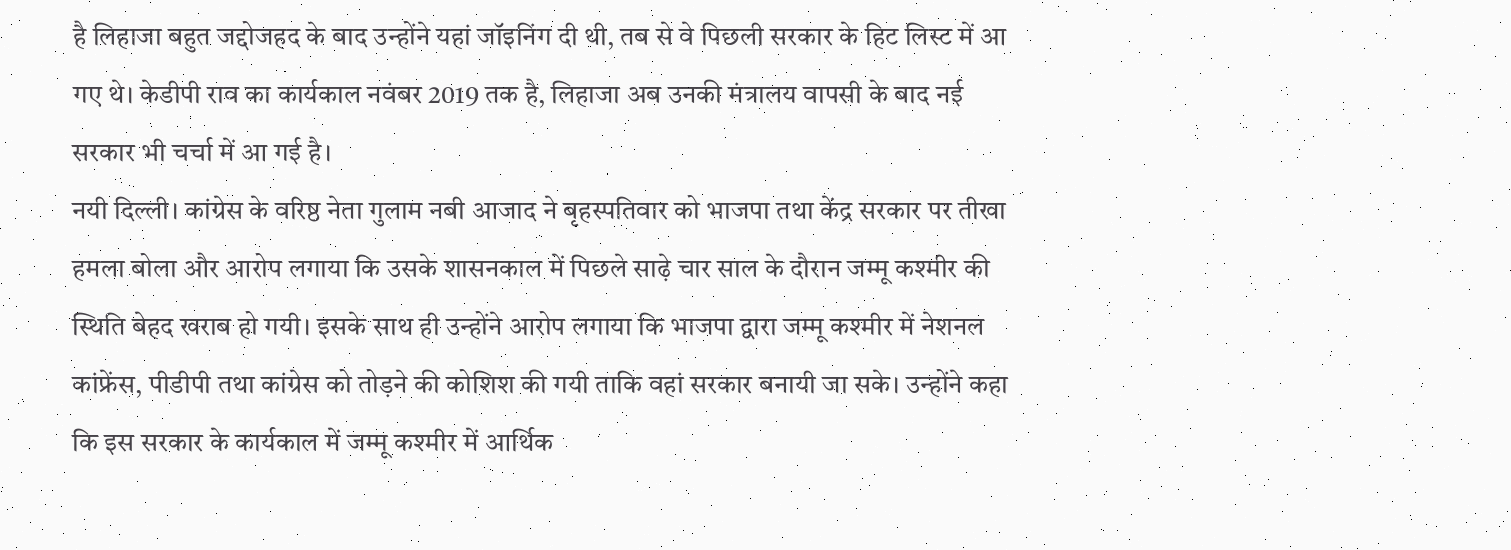है लिहाजा बहुत जद्दोजहद के बाद उन्होंने यहां जॉइनिंग दी थी, तब से वे पिछली सरकार के हिट लिस्ट में आ गए थे। केडीपी राव का कार्यकाल नवंबर 2019 तक है, लिहाजा अब उनकी मंत्रालय वापसी के बाद नई सरकार भी चर्चा में आ गई है।
नयी दिल्ली। कांग्रेस के वरिष्ठ नेता गुलाम नबी आजाद ने बृहस्पतिवार को भाजपा तथा केंद्र सरकार पर तीखा हमला बोला और आरोप लगाया कि उसके शासनकाल में पिछले साढ़े चार साल के दौरान जम्मू कश्मीर की स्थिति बेहद खराब हो गयी। इसके साथ ही उन्होंने आरोप लगाया कि भाजपा द्वारा जम्मू कश्मीर में नेशनल कांफ्रेंस, पीडीपी तथा कांग्रेस को तोड़ने की कोशिश की गयी ताकि वहां सरकार बनायी जा सके। उन्होंने कहा कि इस सरकार के कार्यकाल में जम्मू कश्मीर में आर्थिक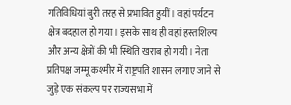गतिविधियां बुरी तरह से प्रभावित हुयीं। वहां पर्यटन क्षेत्र बदहाल हो गया। इसके साथ ही वहां हस्तशिल्प और अन्य क्षेत्रों की भी स्थिति खराब हो गयी। नेता प्रतिपक्ष जम्मू कश्मीर में राष्ट्रपति शासन लगाए जाने से जुड़े एक संकल्प पर राज्यसभा में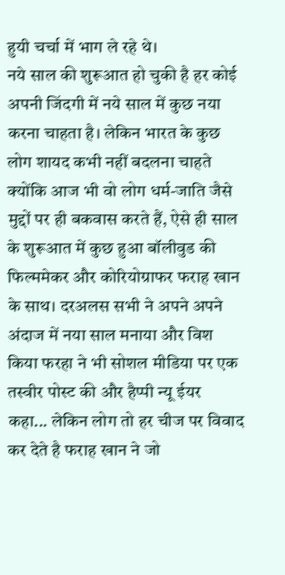हुयी चर्चा में भाग ले रहे थे।
नये साल की शुरूआत हो चुकी है हर कोई अपनी जिंदगी में नये साल में कुछ नया करना चाहता है। लेकिन भारत के कुछ लोग शायद कभी नहीं बदलना चाहते क्योंकि आज भी वो लोग धर्म-जाति जैसे मुद्दों पर ही बकवास करते हैं, ऐसे ही साल के शुरूआत में कुछ हुआ बॉलीवुड की फिल्ममेकर और कोरियोग्राफर फराह खान के साथ। दरअलस सभी ने अपने अपने अंदाज में नया साल मनाया और विश किया फरहा ने भी सोशल मीडिया पर एक तस्वीर पोस्ट की और हैप्पी न्यू ईयर कहा... लेकिन लोग तो हर चीज पर विवाद कर देते है फराह खान ने जो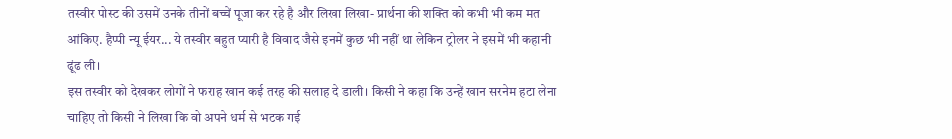तस्वीर पोस्ट की उसमें उनके तीनों बच्चें पूजा कर रहे है और लिखा लिखा- प्रार्थना की शक्ति को कभी भी कम मत आंकिए. हैप्पी न्यू ईयर... ये तस्वीर बहुत प्यारी है विवाद जैसे इनमें कुछ भी नहीं था लेकिन ट्रोलर ने इसमें भी कहानी ढूंढ ली।
इस तस्वीर को देखकर लोगों ने फराह खान कई तरह की सलाह दे डाली। किसी ने कहा कि उन्हें खान सरनेम हटा लेना चाहिए तो किसी ने लिखा कि वो अपने धर्म से भटक गई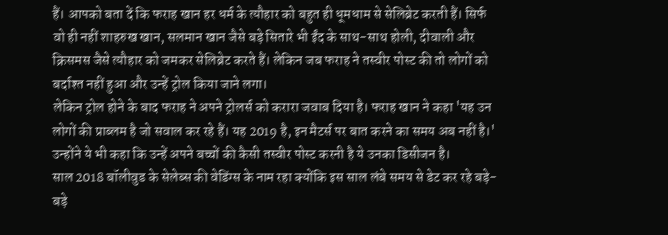हैं। आपको बता दें कि फराह खान हर धर्म के त्यौहार को बहुत ही धूमधाम से सेलिब्रेट करती हैं। सिर्फ वो ही नहीं शाहरुख खान, सलमान खान जैसे बड़े सितारे भी ईंद के साथ-साथ होली, दीवाली और क्रिसमस जैसे त्यौहार को जमकर सेलिब्रेट करते हैं। लेकिन जब फराह ने तस्वीर पोस्ट की तो लोगों को बर्दाश्त नहीं हुआ और उन्हें ट्रोल किया जाने लगा।
लेकिन ट्रोल होने के बाद फराह ने अपने ट्रोलर्स को करारा जवाब दिया है। फराह खान ने कहा 'यह उन लोगों की प्राब्लम है जो सवाल कर रहे हैं। यह 2019 है, इन मैटर्स पर बात करने का समय अब नहीं है।' उन्होंने ये भी कहा कि उन्हें अपने बच्चों की कैसी तस्वीर पोस्ट करनी है ये उनका डिसीजन है।
साल 2018 बॉलीवुड के सेलेब्स की वेडिंग्स के नाम रहा क्योंकि इस साल लंबे समय से डेट कर रहे बड़े- बड़े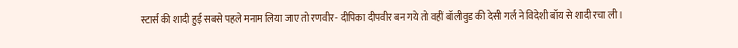स्टार्स की शादी हुई सबसे पहले मनाम लिया जाए तो रणवीर- दीपिका दीपवीर बन गये तो वहीं बॉलीवुड की देसी गर्ल ने विदेशी बॉय से शादी रचा ली।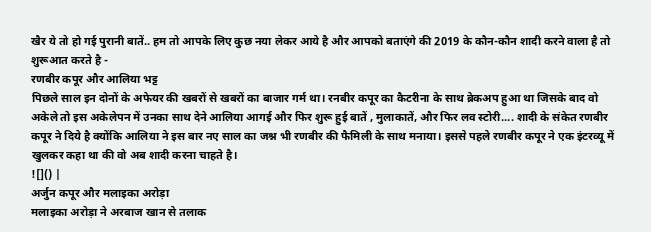खैर ये तो हो गई पुरानी बातें.. हम तो आपके लिए कुछ नया लेकर आये है और आपको बताएंगे की 2019 के कौन-कौन शादी करने वाला है तो शुरूआत करते है -
रणबीर कपूर और आलिया भट्ट
पिछले साल इन दोनों के अफेयर की खबरों से खबरों का बाजार गर्म था। रनबीर कपूर का कैटरीना के साथ ब्रेकअप हुआ था जिसके बाद वो अकेले तो इस अकेलेपन में उनका साथ देने आलिया आगई और फिर शुरू हुई बातें , मुलाकातें, और फिर लव स्टोरी.... शादी के संकेत रणबीर कपूर ने दिये है क्योंकि आलिया ने इस बार नए साल का जश्न भी रणबीर की फैमिली के साथ मनाया। इससे पहले रणबीर कपूर ने एक इंटरव्यू में खुलकर कहा था की वो अब शादी करना चाहते है।
![]() |
अर्जुन कपूर और मलाइका अरोड़ा
मलाइका अरोड़ा ने अरबाज खान से तलाक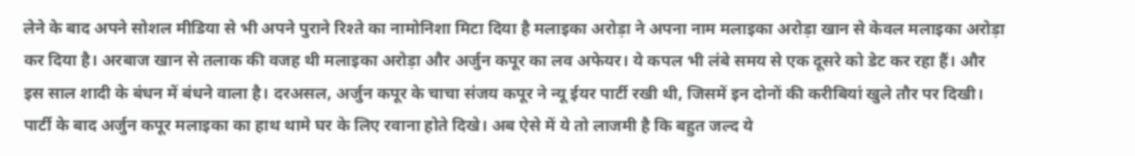लेने के बाद अपने सोशल मीडिया से भी अपने पुराने रिश्ते का नामोनिशा मिटा दिया है मलाइका अरोड़ा ने अपना नाम मलाइका अरोड़ा खान से केवल मलाइका अरोड़ा कर दिया है। अरबाज खान से तलाक की वजह थी मलाइका अरोड़ा और अर्जुन कपूर का लव अफेयर। ये कपल भी लंबे समय से एक दूसरे को डेट कर रहा हैं। और इस साल शादी के बंधन में बंधने वाला है। दरअसल, अर्जुन कपूर के चाचा संजय कपूर ने न्यू ईयर पार्टी रखी थी, जिसमें इन दोनों की करीबियां खुले तौर पर दिखी। पार्टी के बाद अर्जुन कपूर मलाइका का हाथ थामे घर के लिए रवाना होते दिखे। अब ऐसे में ये तो लाजमी है कि बहुत जल्द ये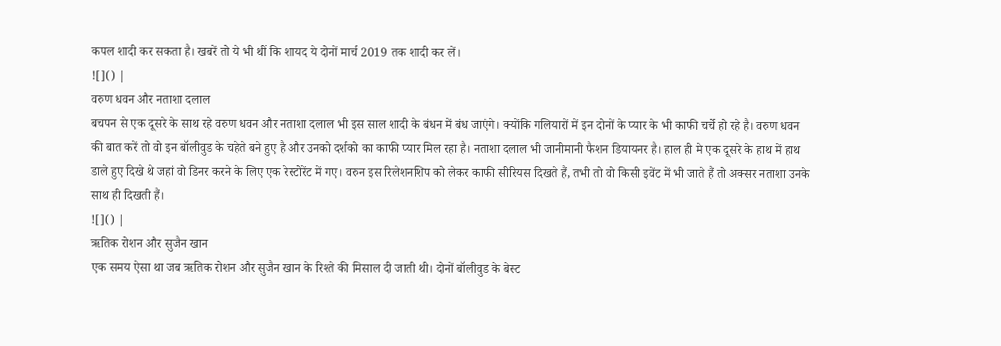कपल शादी कर सकता है। खबरें तो ये भी थीं कि शायद ये दोनों मार्च 2019 तक शादी कर लें।
![]() |
वरुण धवन और नताशा दलाल
बचपन से एक दूसरे के साथ रहे वरुण धवन और नताशा दलाल भी इस साल शादी के बंधन में बंध जाएंगे। क्योंकि गलियारों में इन दोनों के प्यार के भी काफी चर्चे हो रहे है। वरुण धवन की बात करें तो वो इन बॉलीवुड के चहेते बने हुए है और उनको दर्शको का काफी प्यार मिल रहा है। नताशा दलाल भी जानीमानी फैशन डियायनर है। हाल ही मे एक दूसरे के हाथ में हाथ डाले हुए दिखे थे जहां वो डिनर करने के लिए एक रेस्टोरेंट में गए। वरुन इस रिलेशनशिप को लेकर काफी सीरियस दिखते हैं, तभी तो वो किसी इवेंट में भी जाते हैं तो अक्सर नताशा उनके साथ ही दिखती हैं।
![]() |
ऋतिक रोशन और सुजैन खान
एक समय ऐसा था जब ऋतिक रोशन और सुजैन खान के रिश्ते की मिसाल दी जाती थी। दोनों बॉलीवुड के बेस्ट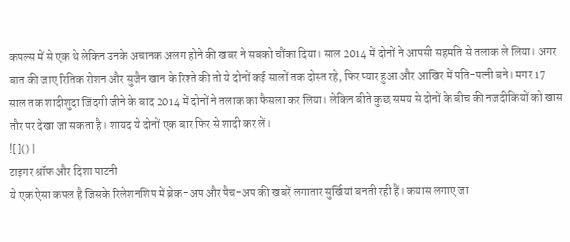कपल्स में से एक थे लेकिन उनके अचानक अलग होने की खबर ने सबको चौंका दिया। साल 2014 में दोनों ने आपसी सहमति से तलाक ले लिया। अगर बात की जाए रितिक रोशन और सुजैन खान के रिश्ते की तो ये दोनों कई सालों तक दोस्त रहे, फिर प्यार हुआ और आखिर में पति-पत्नी बने। मगर 17 साल तक शादीशुदा जिंदगी जीने के बाद 2014 में दोनों ने तलाक का फैसला कर लिया। लेकिन बीते कुछ समय से दोनों के बीच की नजदीकियों को खास तौर पर देखा जा सकता है। शायद ये दोनों एक बार फिर से शादी कर लें।
![]() |
टाइगर श्रॉफ और दिशा पाटनी
ये एक ऐसा कपल है जिसके रिलेशनशिप में ब्रेक-अप और पैच-अप की खबरें लगातार सुर्खियां बनती रही हैं। कयास लगाए जा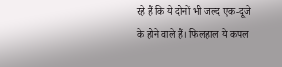रहे हैं कि ये दोनों भी जल्द एक-दूजे के होने वाले हैं। फिलहाल ये कपल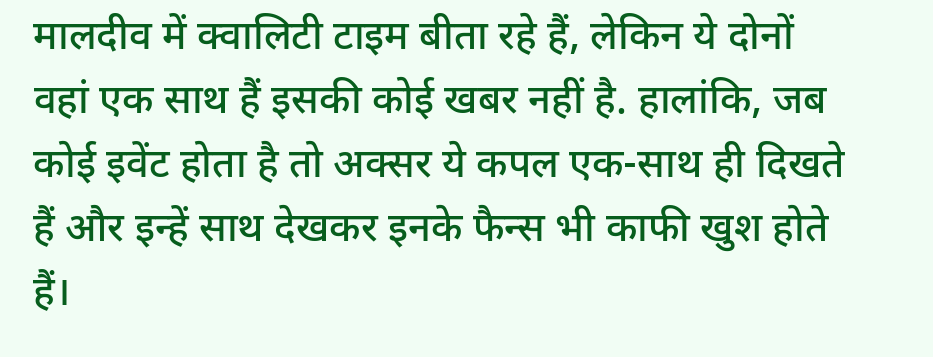मालदीव में क्वालिटी टाइम बीता रहे हैं, लेकिन ये दोनों वहां एक साथ हैं इसकी कोई खबर नहीं है. हालांकि, जब कोई इवेंट होता है तो अक्सर ये कपल एक-साथ ही दिखते हैं और इन्हें साथ देखकर इनके फैन्स भी काफी खुश होते हैं।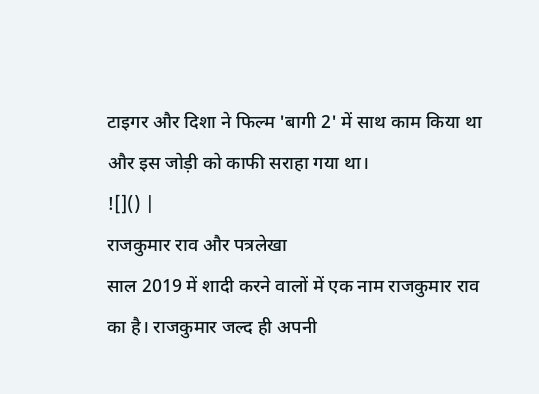टाइगर और दिशा ने फिल्म 'बागी 2' में साथ काम किया था और इस जोड़ी को काफी सराहा गया था।
![]() |
राजकुमार राव और पत्रलेखा
साल 2019 में शादी करने वालों में एक नाम राजकुमार राव का है। राजकुमार जल्द ही अपनी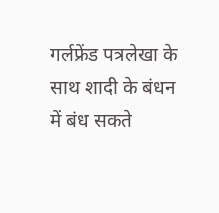गर्लफ्रेंड पत्रलेखा के साथ शादी के बंधन में बंध सकते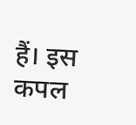हैं। इस कपल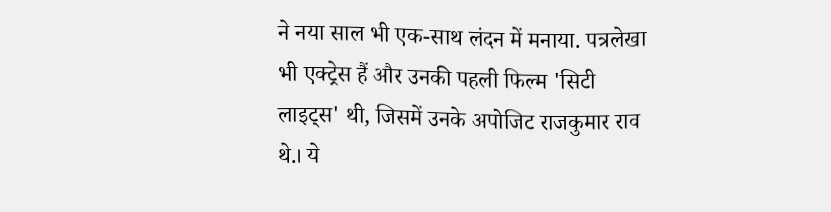ने नया साल भी एक-साथ लंदन में मनाया. पत्रलेखा भी एक्ट्रेस हैं और उनकी पहली फिल्म 'सिटी लाइट्स' थी, जिसमें उनके अपोजिट राजकुमार राव थे.। ये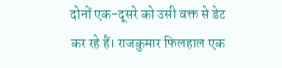दोनों एक-दूसरे को उसी वक्त से डेट कर रहे हैं। राजकुमार फिलहाल एक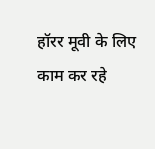हॉरर मूवी के लिए काम कर रहे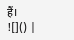हैं।
![]() |